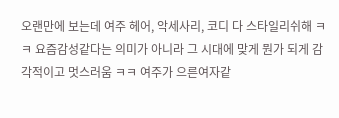오랜만에 보는데 여주 헤어, 악세사리, 코디 다 스타일리쉬해 ㅋㅋ 요즘감성같다는 의미가 아니라 그 시대에 맞게 뭔가 되게 감각적이고 멋스러움 ㅋㅋ 여주가 으른여자같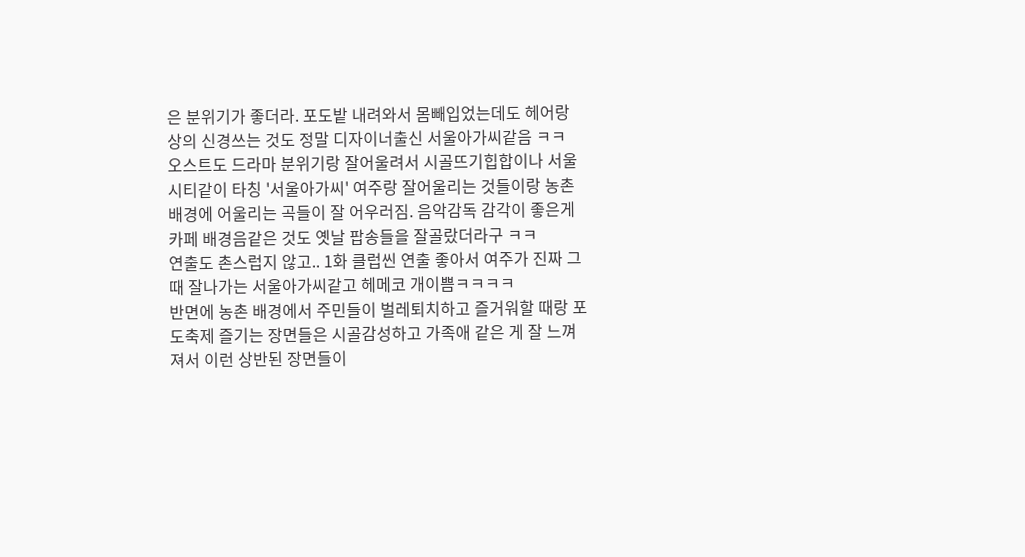은 분위기가 좋더라. 포도밭 내려와서 몸빼입었는데도 헤어랑 상의 신경쓰는 것도 정말 디자이너출신 서울아가씨같음 ㅋㅋ
오스트도 드라마 분위기랑 잘어울려서 시골뜨기힙합이나 서울시티같이 타칭 '서울아가씨' 여주랑 잘어울리는 것들이랑 농촌배경에 어울리는 곡들이 잘 어우러짐. 음악감독 감각이 좋은게 카페 배경음같은 것도 옛날 팝송들을 잘골랐더라구 ㅋㅋ
연출도 촌스럽지 않고.. 1화 클럽씬 연출 좋아서 여주가 진짜 그때 잘나가는 서울아가씨같고 헤메코 개이쁨ㅋㅋㅋㅋ
반면에 농촌 배경에서 주민들이 벌레퇴치하고 즐거워할 때랑 포도축제 즐기는 장면들은 시골감성하고 가족애 같은 게 잘 느껴져서 이런 상반된 장면들이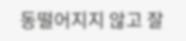동떨어지지 않고 잘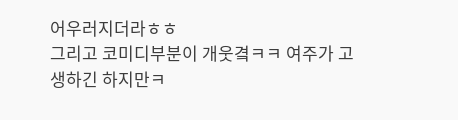어우러지더라ㅎㅎ
그리고 코미디부분이 개웃곀ㅋㅋ 여주가 고생하긴 하지만ㅋ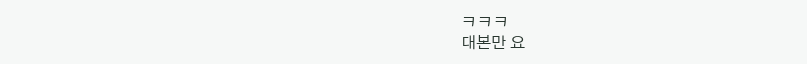ㅋㅋㅋ
대본만 요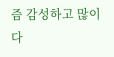즘 감성하고 많이 다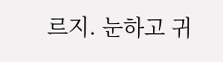르지. 눈하고 귀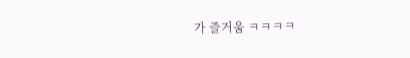가 즐거움 ㅋㅋㅋㅋ